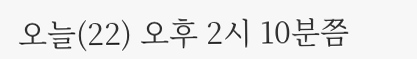오늘(22) 오후 2시 10분쯤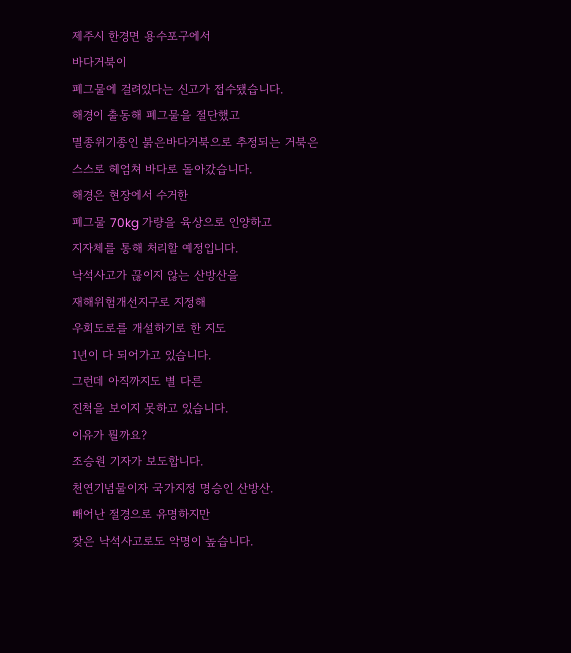제주시 한경면 용수포구에서
바다거북이
폐그물에 걸려있다는 신고가 접수됐습니다.
해경이 출동해 폐그물을 절단했고
멸종위기종인 붉은바다거북으로 추정되는 거북은
스스로 헤엄쳐 바다로 돌아갔습니다.
해경은 현장에서 수거한
폐그물 70kg 가량을 육상으로 인양하고
지자체를 통해 처리할 예정입니다.
낙석사고가 끊이지 않는 산방산을
재해위험개선지구로 지정해
우회도로를 개설하기로 한 지도
1년이 다 되어가고 있습니다.
그런데 아직까지도 별 다른
진척을 보이지 못하고 있습니다.
이유가 뭘까요?
조승원 기자가 보도합니다.
천연기념물이자 국가지정 명승인 산방산.
빼어난 절경으로 유명하지만
잦은 낙석사고로도 악명이 높습니다.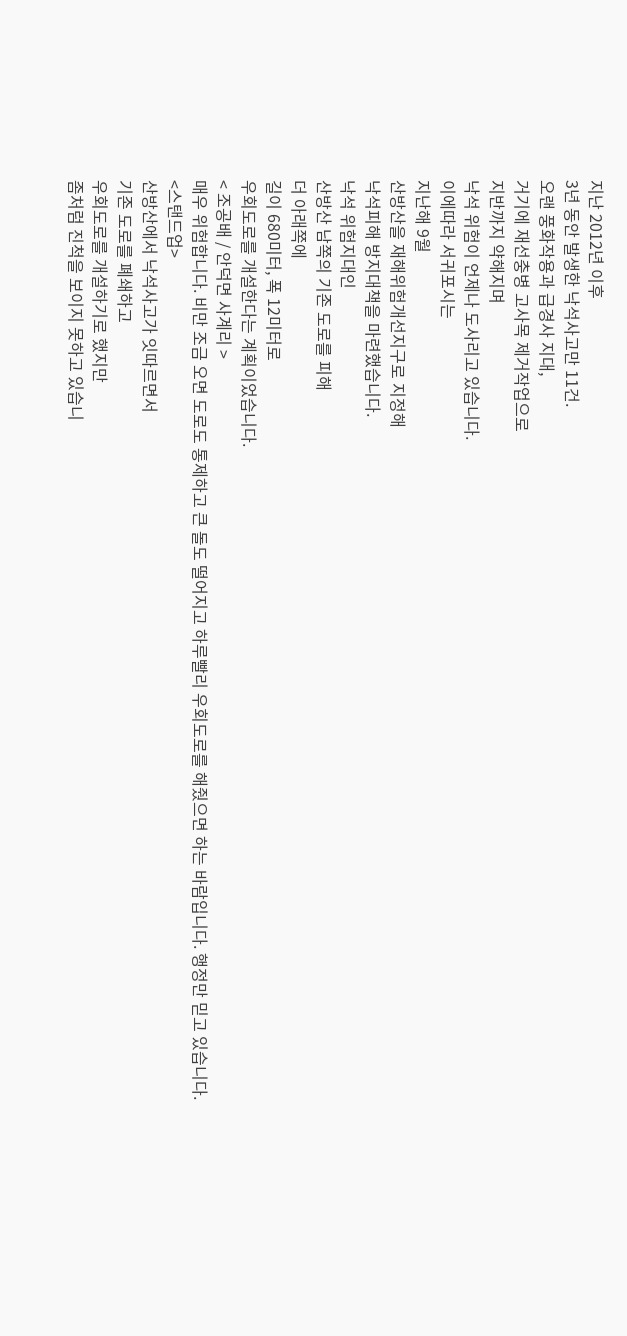지난 2012년 이후
3년 동안 발생한 낙석사고만 11건.
오랜 풍화작용과 급경사 지대,
거기에 재선충병 고사목 제거작업으로
지반까지 약해지며
낙석 위험이 언제나 도사리고 있습니다.
이에따라 서귀포시는
지난해 9월
산방산을 재해위험개선지구로 지정해
낙석피해 방지대책을 마련했습니다.
낙석 위험지대인
산방산 남쪽의 기존 도로를 피해
더 아래쪽에
길이 680미터, 폭 12미터로
우회도로를 개설한다는 계획이었습니다.
< 조공배 / 안덕면 사계리 >
매우 위험합니다. 비만 조금 오면 도로도 통제하고 큰 돌도 떨어지고 하루빨리 우회도로를 해줬으면 하는 바람입니다. 행정만 믿고 있습니다.
<스탠드업>
산방산에서 낙석사고가 잇따르면서
기존 도로를 폐쇄하고
우회도로를 개설하기로 했지만
좀처럼 진척을 보이지 못하고 있습니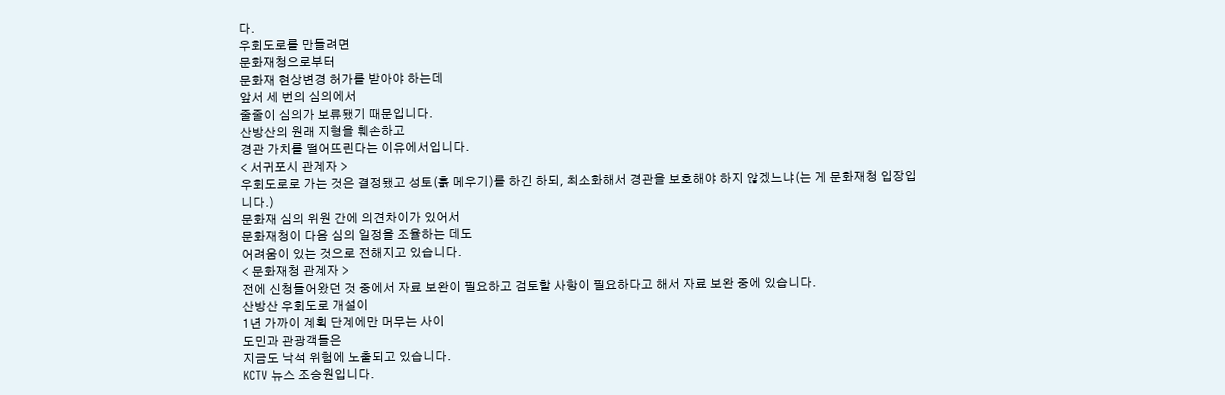다.
우회도로를 만들려면
문화재청으로부터
문화재 현상변경 허가를 받아야 하는데
앞서 세 번의 심의에서
줄줄이 심의가 보류됐기 때문입니다.
산방산의 원래 지형을 훼손하고
경관 가치를 떨어뜨린다는 이유에서입니다.
< 서귀포시 관계자 >
우회도로로 가는 것은 결정됐고 성토(흙 메우기)를 하긴 하되, 최소화해서 경관을 보호해야 하지 않겠느냐(는 게 문화재청 입장입니다.)
문화재 심의 위원 간에 의견차이가 있어서
문화재청이 다음 심의 일정을 조율하는 데도
어려움이 있는 것으로 전해지고 있습니다.
< 문화재청 관계자 >
전에 신청들어왔던 것 중에서 자료 보완이 필요하고 검토할 사항이 필요하다고 해서 자료 보완 중에 있습니다.
산방산 우회도로 개설이
1년 가까이 계획 단계에만 머무는 사이
도민과 관광객들은
지금도 낙석 위험에 노출되고 있습니다.
KCTV 뉴스 조승원입니다.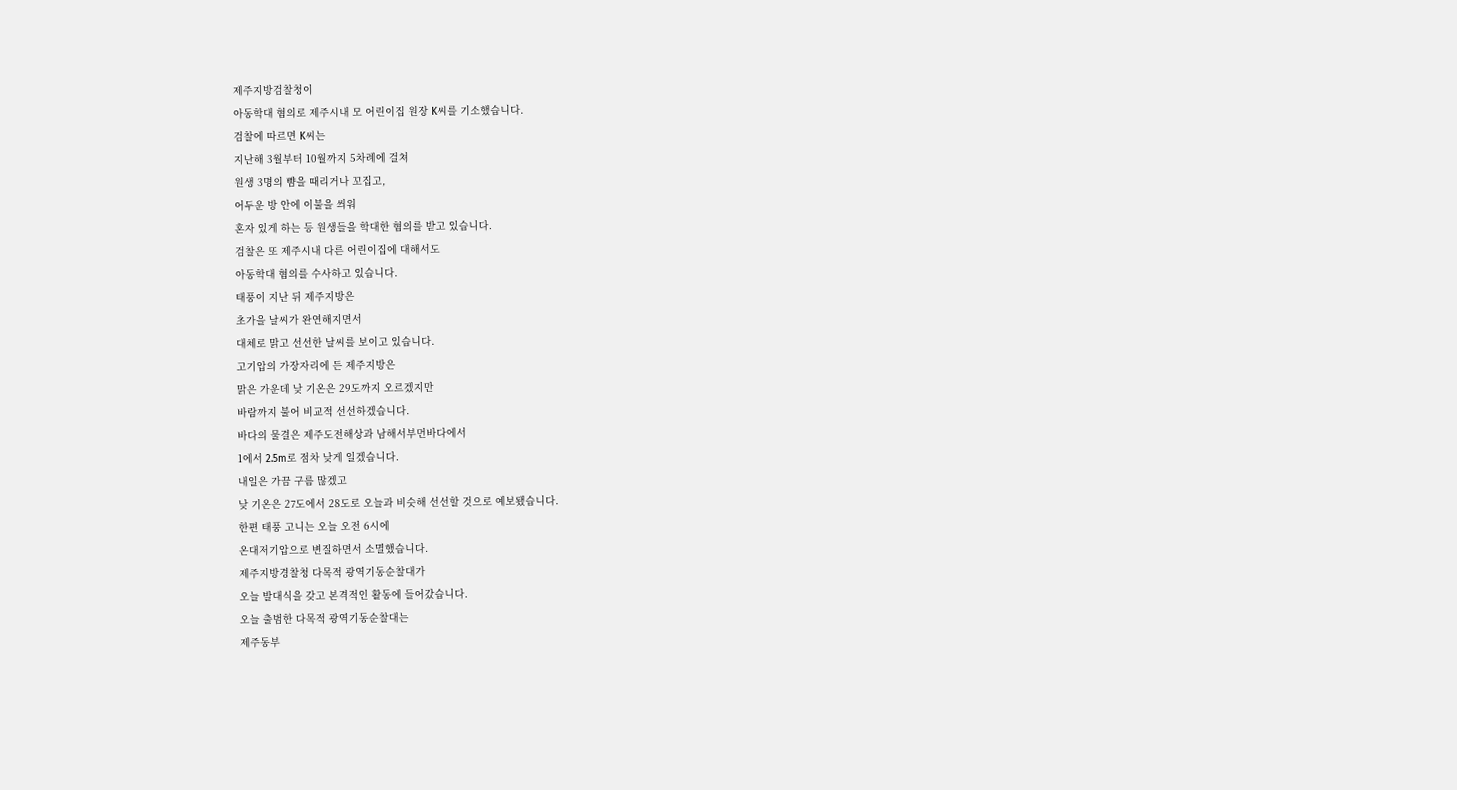제주지방검찰청이
아동학대 혐의로 제주시내 모 어린이집 원장 K씨를 기소했습니다.
검찰에 따르면 K씨는
지난해 3월부터 10월까지 5차례에 걸쳐
원생 3명의 뺨을 때리거나 꼬집고,
어두운 방 안에 이불을 씌워
혼자 있게 하는 등 원생들을 학대한 혐의를 받고 있습니다.
검찰은 또 제주시내 다른 어린이집에 대해서도
아동학대 혐의를 수사하고 있습니다.
태풍이 지난 뒤 제주지방은
초가을 날씨가 완연해지면서
대체로 맑고 선선한 날씨를 보이고 있습니다.
고기압의 가장자리에 든 제주지방은
맑은 가운데 낮 기온은 29도까지 오르겠지만
바람까지 불어 비교적 선선하겠습니다.
바다의 물결은 제주도전해상과 남해서부먼바다에서
1에서 2.5m로 점차 낮게 일겠습니다.
내일은 가끔 구름 많겠고
낮 기온은 27도에서 28도로 오늘과 비슷해 선선할 것으로 예보됐습니다.
한편 태풍 고니는 오늘 오전 6시에
온대저기압으로 변질하면서 소멸했습니다.
제주지방경찰청 다목적 광역기동순찰대가
오늘 발대식을 갖고 본격적인 활동에 들어갔습니다.
오늘 출범한 다목적 광역기동순찰대는
제주동부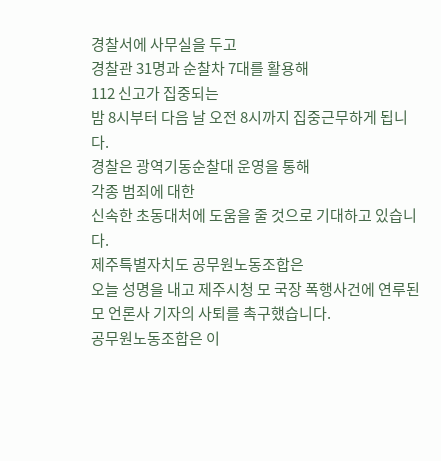경찰서에 사무실을 두고
경찰관 31명과 순찰차 7대를 활용해
112 신고가 집중되는
밤 8시부터 다음 날 오전 8시까지 집중근무하게 됩니다.
경찰은 광역기동순찰대 운영을 통해
각종 범죄에 대한
신속한 초동대처에 도움을 줄 것으로 기대하고 있습니다.
제주특별자치도 공무원노동조합은
오늘 성명을 내고 제주시청 모 국장 폭행사건에 연루된
모 언론사 기자의 사퇴를 촉구했습니다.
공무원노동조합은 이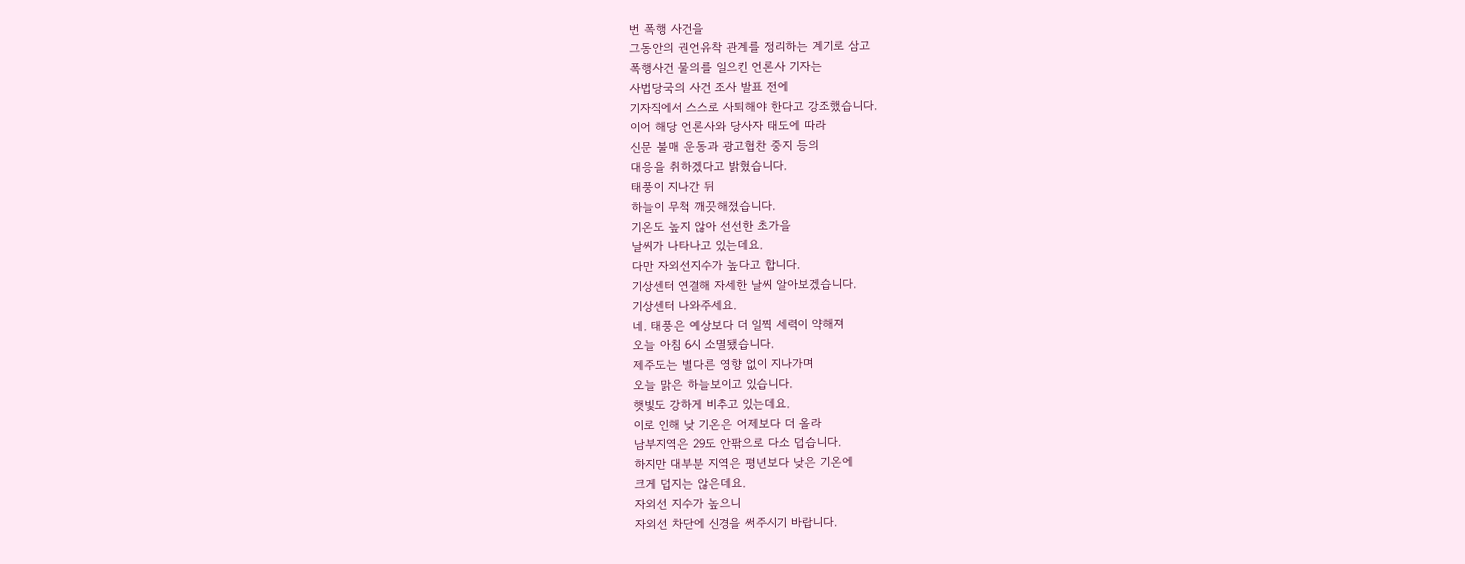번 폭행 사건을
그동안의 권언유착 관계를 정리하는 계기로 삼고
폭행사건 물의를 일으킨 언론사 기자는
사법당국의 사건 조사 발표 전에
기자직에서 스스로 사퇴해야 한다고 강조했습니다.
이어 해당 언론사와 당사자 태도에 따라
신문 불매 운동과 광고협찬 중지 등의
대응을 취하겠다고 밝혔습니다.
태풍이 지나간 뒤
하늘이 무척 깨끗해졌습니다.
기온도 높지 않아 선선한 초가을
날씨가 나타나고 있는데요.
다만 자외선지수가 높다고 합니다.
기상센터 연결해 자세한 날씨 알아보겠습니다.
기상센터 나와주세요.
네. 태풍은 예상보다 더 일찍 세력이 약해져
오늘 아침 6시 소멸됐습니다.
제주도는 별다른 영향 없이 지나가며
오늘 맑은 하늘보이고 있습니다.
햇빛도 강하게 비추고 있는데요.
이로 인해 낮 기온은 어제보다 더 올라
남부지역은 29도 안팎으로 다소 덥습니다.
하지만 대부분 지역은 평년보다 낮은 기온에
크게 덥지는 않은데요.
자외선 지수가 높으니
자외선 차단에 신경을 써주시기 바랍니다.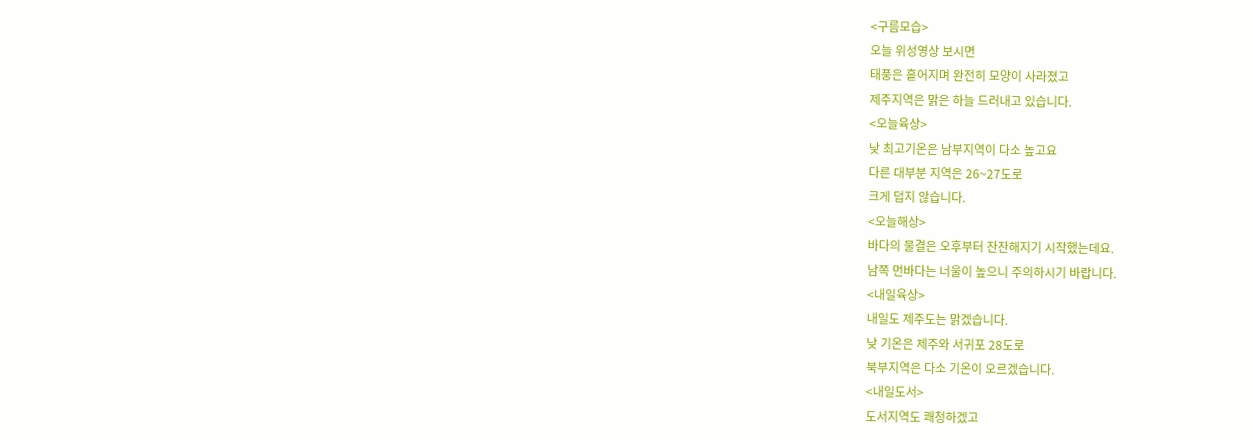<구름모습>
오늘 위성영상 보시면
태풍은 흩어지며 완전히 모양이 사라졌고
제주지역은 맑은 하늘 드러내고 있습니다.
<오늘육상>
낮 최고기온은 남부지역이 다소 높고요
다른 대부분 지역은 26~27도로
크게 덥지 않습니다.
<오늘해상>
바다의 물결은 오후부터 잔잔해지기 시작했는데요.
남쪽 먼바다는 너울이 높으니 주의하시기 바랍니다.
<내일육상>
내일도 제주도는 맑겠습니다.
낮 기온은 제주와 서귀포 28도로
북부지역은 다소 기온이 오르겠습니다.
<내일도서>
도서지역도 쾌청하겠고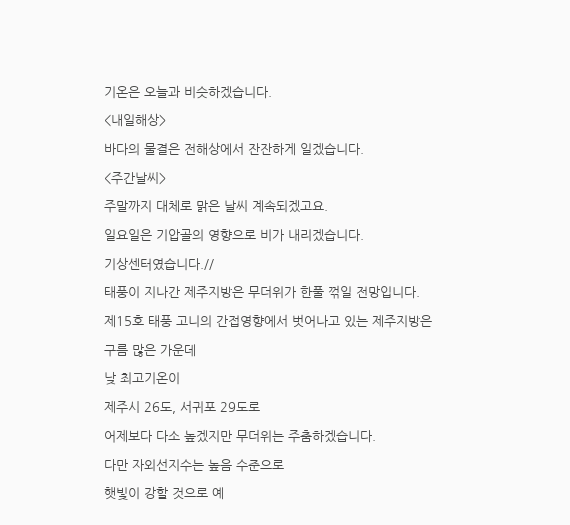기온은 오늘과 비슷하겠습니다.
<내일해상>
바다의 물결은 전해상에서 잔잔하게 일겠습니다.
<주간날씨>
주말까지 대체로 맑은 날씨 계속되겠고요.
일요일은 기압골의 영향으로 비가 내리겠습니다.
기상센터였습니다.//
태풍이 지나간 제주지방은 무더위가 한풀 꺾일 전망입니다.
제15호 태풍 고니의 간접영향에서 벗어나고 있는 제주지방은
구름 많은 가운데
낮 최고기온이
제주시 26도, 서귀포 29도로
어제보다 다소 높겠지만 무더위는 주춤하겠습니다.
다만 자외선지수는 높음 수준으로
햇빛이 강할 것으로 예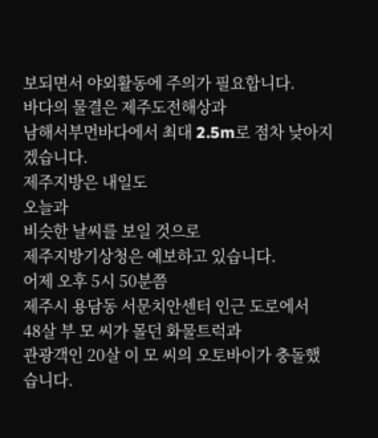보되면서 야외활동에 주의가 필요합니다.
바다의 물결은 제주도전해상과
남해서부먼바다에서 최대 2.5m로 점차 낮아지겠습니다.
제주지방은 내일도
오늘과
비슷한 날씨를 보일 것으로
제주지방기상청은 예보하고 있습니다.
어제 오후 5시 50분쯤
제주시 용담동 서문치안센터 인근 도로에서
48살 부 모 씨가 몰던 화물트럭과
관광객인 20살 이 모 씨의 오토바이가 충돌했습니다.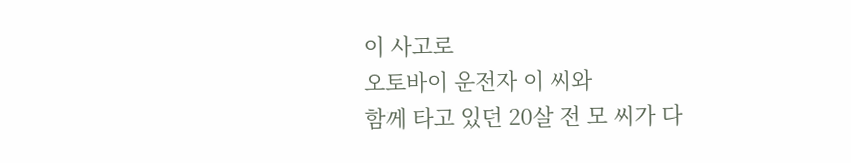이 사고로
오토바이 운전자 이 씨와
함께 타고 있던 20살 전 모 씨가 다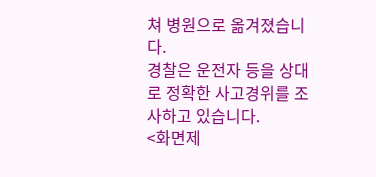쳐 병원으로 옮겨졌습니다.
경찰은 운전자 등을 상대로 정확한 사고경위를 조사하고 있습니다.
<화면제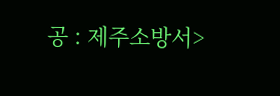공 : 제주소방서>